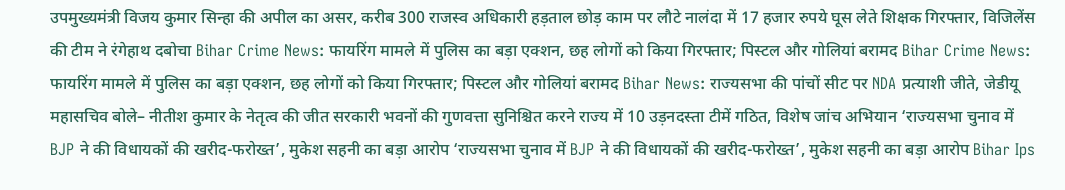उपमुख्यमंत्री विजय कुमार सिन्हा की अपील का असर, करीब 300 राजस्व अधिकारी हड़ताल छोड़ काम पर लौटे नालंदा में 17 हजार रुपये घूस लेते शिक्षक गिरफ्तार, विजिलेंस की टीम ने रंगेहाथ दबोचा Bihar Crime News: फायरिंग मामले में पुलिस का बड़ा एक्शन, छह लोगों को किया गिरफ्तार; पिस्टल और गोलियां बरामद Bihar Crime News: फायरिंग मामले में पुलिस का बड़ा एक्शन, छह लोगों को किया गिरफ्तार; पिस्टल और गोलियां बरामद Bihar News: राज्यसभा की पांचों सीट पर NDA प्रत्याशी जीते, जेडीयू महासचिव बोले– नीतीश कुमार के नेतृत्व की जीत सरकारी भवनों की गुणवत्ता सुनिश्चित करने राज्य में 10 उड़नदस्ता टीमें गठित, विशेष जांच अभियान ‘राज्यसभा चुनाव में BJP ने की विधायकों की खरीद-फरोख्त’, मुकेश सहनी का बड़ा आरोप ‘राज्यसभा चुनाव में BJP ने की विधायकों की खरीद-फरोख्त’, मुकेश सहनी का बड़ा आरोप Bihar Ips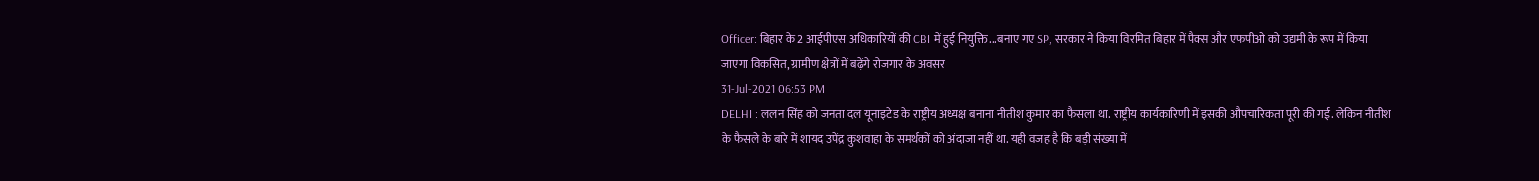Officer: बिहार के 2 आईपीएस अधिकारियों की CBI में हुई नियुक्ति...बनाए गए SP, सरकार ने किया विरमित बिहार में पैक्स और एफपीओ को उद्यमी के रूप में किया जाएगा विकसित, ग्रामीण क्षेत्रों में बढ़ेंगे रोजगार के अवसर
31-Jul-2021 06:53 PM
DELHI : ललन सिंह को जनता दल यूनाइटेड के राष्ट्रीय अध्यक्ष बनाना नीतीश कुमार का फैसला था. राष्ट्रीय कार्यकारिणी में इसकी औपचारिकता पूरी की गई. लेकिन नीतीश के फैसले के बारे में शायद उपेंद्र कुशवाहा के समर्थकों को अंदाजा नहीं था. यही वजह है कि बड़ी संख्या में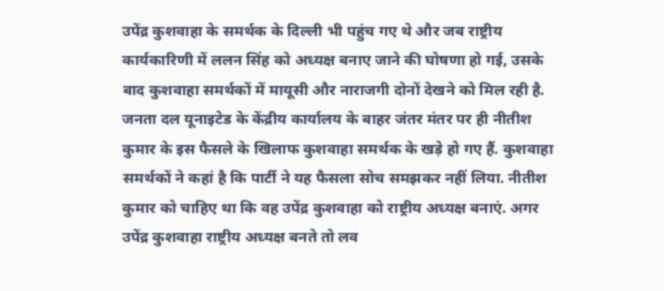उपेंद्र कुशवाहा के समर्थक के दिल्ली भी पहुंच गए थे और जब राष्ट्रीय कार्यकारिणी में ललन सिंह को अध्यक्ष बनाए जाने की घोषणा हो गई, उसके बाद कुशवाहा समर्थकों में मायूसी और नाराजगी दोनों देखने को मिल रही है.
जनता दल यूनाइटेड के केंद्रीय कार्यालय के बाहर जंतर मंतर पर ही नीतीश कुमार के इस फैसले के खिलाफ कुशवाहा समर्थक के खड़े हो गए हैं. कुशवाहा समर्थकों ने कहां है कि पार्टी ने यह फैसला सोच समझकर नहीं लिया. नीतीश कुमार को चाहिए था कि वह उपेंद्र कुशवाहा को राष्ट्रीय अध्यक्ष बनाएं. अगर उपेंद्र कुशवाहा राष्ट्रीय अध्यक्ष बनते तो लव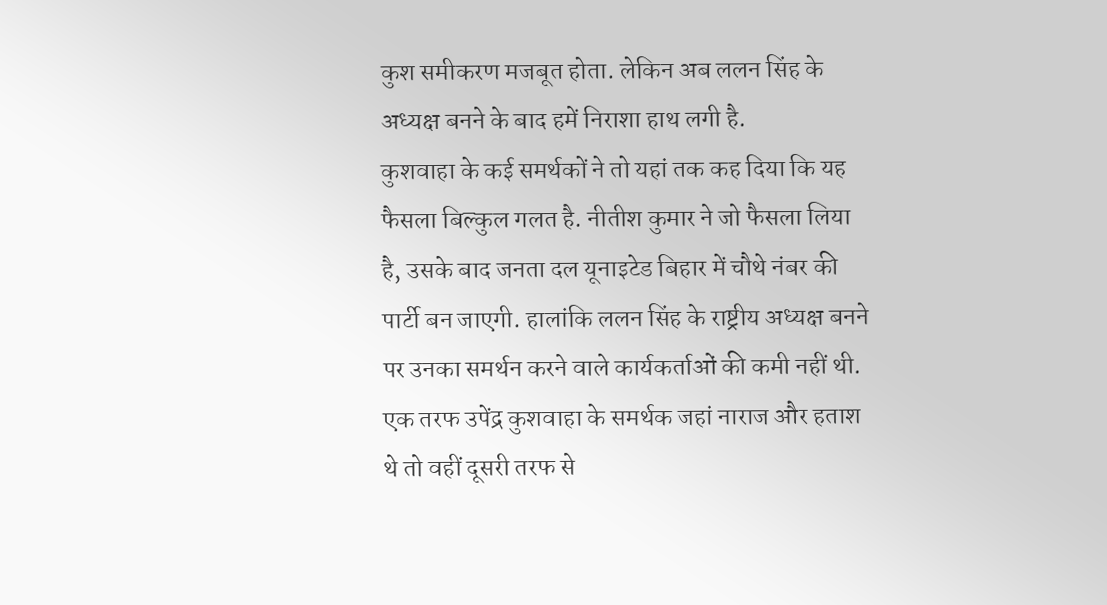कुश समीकरण मजबूत होता. लेकिन अब ललन सिंह के अध्यक्ष बनने के बाद हमें निराशा हाथ लगी है.
कुशवाहा के कई समर्थकों ने तो यहां तक कह दिया कि यह फैसला बिल्कुल गलत है. नीतीश कुमार ने जो फैसला लिया है, उसके बाद जनता दल यूनाइटेड बिहार में चौथे नंबर की पार्टी बन जाएगी. हालांकि ललन सिंह के राष्ट्रीय अध्यक्ष बनने पर उनका समर्थन करने वाले कार्यकर्ताओं की कमी नहीं थी. एक तरफ उपेंद्र कुशवाहा के समर्थक जहां नाराज और हताश थे तो वहीं दूसरी तरफ से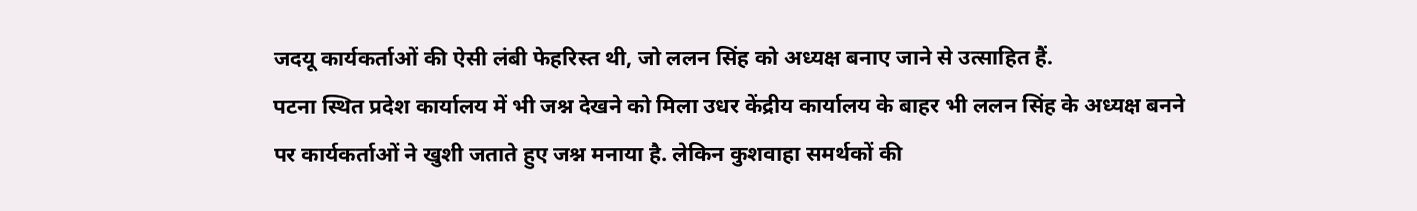जदयू कार्यकर्ताओं की ऐसी लंबी फेहरिस्त थी, जो ललन सिंह को अध्यक्ष बनाए जाने से उत्साहित हैं.
पटना स्थित प्रदेश कार्यालय में भी जश्न देखने को मिला उधर केंद्रीय कार्यालय के बाहर भी ललन सिंह के अध्यक्ष बनने पर कार्यकर्ताओं ने खुशी जताते हुए जश्न मनाया है. लेकिन कुशवाहा समर्थकों की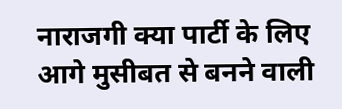नाराजगी क्या पार्टी के लिए आगे मुसीबत से बनने वाली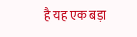है यह एक बड़ा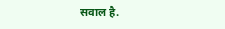सवाल है.